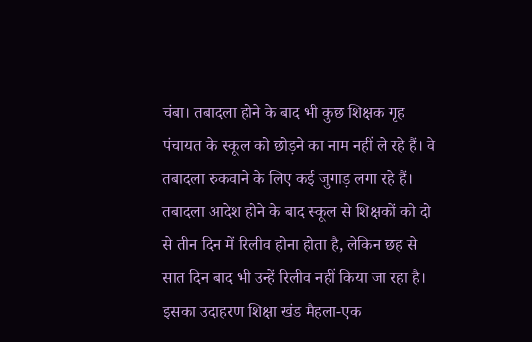चंबा। तबादला होने के बाद भी कुछ शिक्षक गृह पंचायत के स्कूल को छोड़ने का नाम नहीं ले रहे हैं। वे तबादला रुकवाने के लिए कई जुगाड़ लगा रहे हैं।
तबादला आदेश होने के बाद स्कूल से शिक्षकों को दो से तीन दिन में रिलीव होना होता है, लेकिन छह से सात दिन बाद भी उन्हें रिलीव नहीं किया जा रहा है। इसका उदाहरण शिक्षा खंड मैहला-एक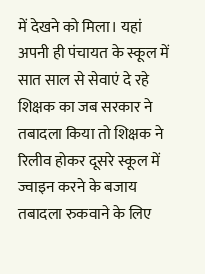में देखने को मिला। यहां अपनी ही पंचायत के स्कूल में सात साल से सेवाएं दे रहे शिक्षक का जब सरकार ने तबादला किया तो शिक्षक ने रिलीव होकर दूसरे स्कूल में ज्वाइन करने के बजाय तबादला रुकवाने के लिए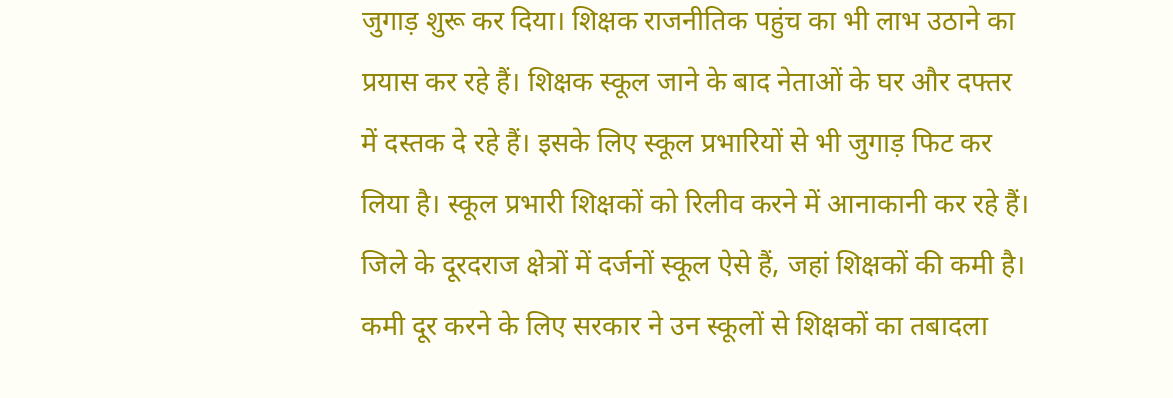जुगाड़ शुरू कर दिया। शिक्षक राजनीतिक पहुंच का भी लाभ उठाने का प्रयास कर रहे हैं। शिक्षक स्कूल जाने के बाद नेताओं के घर और दफ्तर में दस्तक दे रहे हैं। इसके लिए स्कूल प्रभारियों से भी जुगाड़ फिट कर लिया है। स्कूल प्रभारी शिक्षकों को रिलीव करने में आनाकानी कर रहे हैं।
जिले के दूरदराज क्षेत्रों में दर्जनों स्कूल ऐसे हैं, जहां शिक्षकों की कमी है। कमी दूर करने के लिए सरकार ने उन स्कूलों से शिक्षकों का तबादला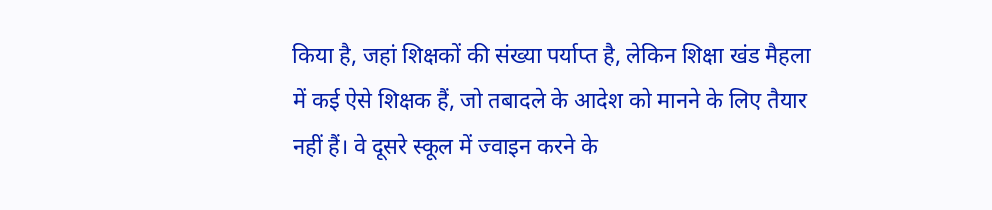किया है, जहां शिक्षकों की संख्या पर्याप्त है, लेकिन शिक्षा खंड मैहला में कई ऐसे शिक्षक हैं, जो तबादले के आदेश को मानने के लिए तैयार नहीं हैं। वे दूसरे स्कूल में ज्वाइन करने के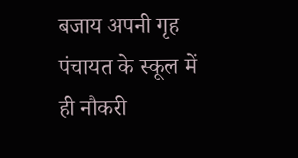बजाय अपनी गृह पंचायत के स्कूल में ही नौकरी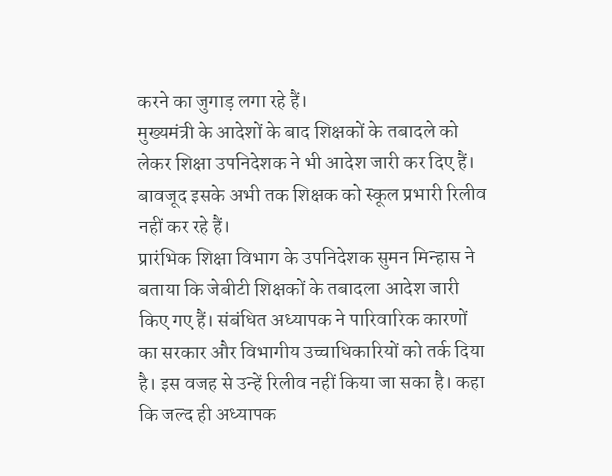करने का जुगाड़ लगा रहे हैं।
मुख्यमंत्री के आदेशों के बाद शिक्षकों के तबादले को लेकर शिक्षा उपनिदेशक ने भी आदेश जारी कर दिए हैं। बावजूद इसके अभी तक शिक्षक को स्कूल प्रभारी रिलीव नहीं कर रहे हैं।
प्रारंभिक शिक्षा विभाग के उपनिदेशक सुमन मिन्हास ने बताया कि जेबीटी शिक्षकों के तबादला आदेश जारी किए गए हैं। संबंधित अध्यापक ने पारिवारिक कारणों का सरकार और विभागीय उच्चाधिकारियों को तर्क दिया है। इस वजह से उन्हें रिलीव नहीं किया जा सका है। कहा कि जल्द ही अध्यापक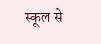स्कूल से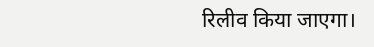रिलीव किया जाएगा।